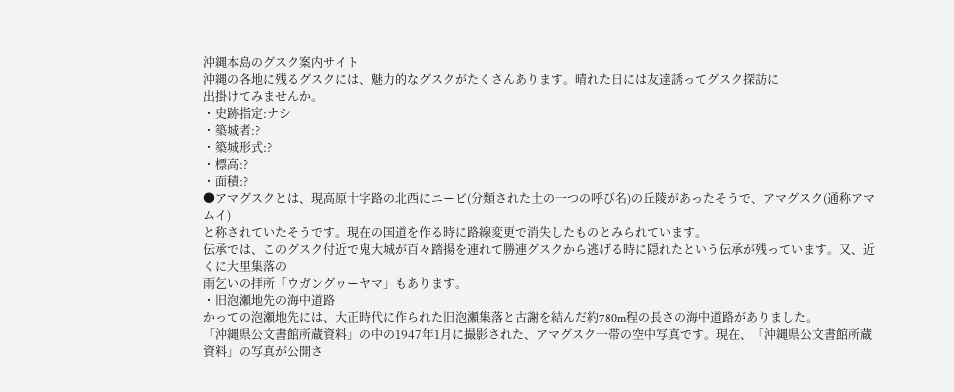沖縄本島のグスク案内サイト
沖縄の各地に残るグスクには、魅力的なグスクがたくさんあります。晴れた日には友達誘ってグスク探訪に
出掛けてみませんか。
・史跡指定:ナシ
・築城者:?
・築城形式:?
・標高:?
・面積:?
●アマグスクとは、現高原十字路の北西にニービ(分類された土の一つの呼び名)の丘陵があったそうで、アマグスク(通称アマムイ)
と称されていたそうです。現在の国道を作る時に路線変更で消失したものとみられています。
伝承では、このグスク付近で鬼大城が百々踏揚を連れて勝連グスクから逃げる時に隠れたという伝承が残っています。又、近くに大里集落の
雨乞いの拝所「ウガングヮーヤマ」もあります。
・旧泡瀬地先の海中道路
かっての泡瀬地先には、大正時代に作られた旧泡瀬集落と古謝を結んだ約780m程の長さの海中道路がありました。
「沖縄県公文書館所蔵資料」の中の1947年1月に撮影された、アマグスク一帯の空中写真です。現在、「沖縄県公文書館所蔵資料」の写真が公開さ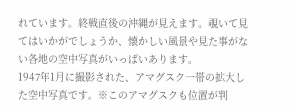れています。終戦直後の沖縄が見えます。覗いて見てはいかがでしょうか、懐かしい風景や見た事がない各地の空中写真がいっぱいあります。
1947年1月に撮影された、アマグスク一帯の拡大した空中写真です。※このアマグスクも位置が判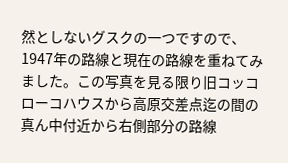然としないグスクの一つですので、1947年の路線と現在の路線を重ねてみました。この写真を見る限り旧コッコローコハウスから高原交差点迄の間の真ん中付近から右側部分の路線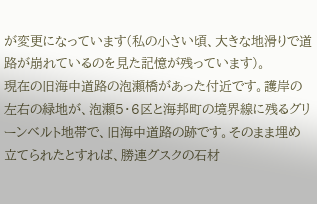が変更になっています(私の小さい頃、大きな地滑りで道路が崩れているのを見た記憶が残っています)。
現在の旧海中道路の泡瀬橋があった付近です。護岸の左右の緑地が、泡瀬5・6区と海邦町の境界線に残るグリーンベルト地帯で、旧海中道路の跡です。そのまま埋め立てられたとすれば、勝連グスクの石材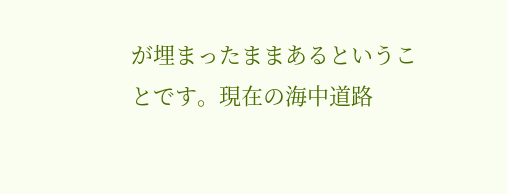が埋まったままあるということです。現在の海中道路